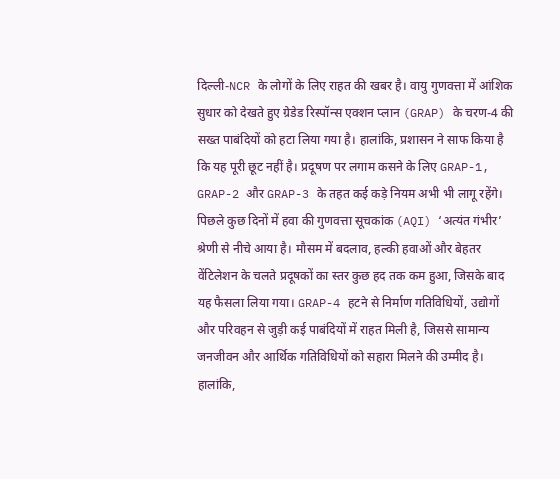दिल्ली-NCR के लोगों के लिए राहत की खबर है। वायु गुणवत्ता में आंशिक सुधार को देखते हुए ग्रेडेड रिस्पॉन्स एक्शन प्लान (GRAP) के चरण-4 की सख्त पाबंदियों को हटा लिया गया है। हालांकि, प्रशासन ने साफ किया है कि यह पूरी छूट नहीं है। प्रदूषण पर लगाम कसने के लिए GRAP-1, GRAP-2 और GRAP-3 के तहत कई कड़े नियम अभी भी लागू रहेंगे।
पिछले कुछ दिनों में हवा की गुणवत्ता सूचकांक (AQI) ‘अत्यंत गंभीर’ श्रेणी से नीचे आया है। मौसम में बदलाव, हल्की हवाओं और बेहतर वेंटिलेशन के चलते प्रदूषकों का स्तर कुछ हद तक कम हुआ, जिसके बाद यह फैसला लिया गया। GRAP-4 हटने से निर्माण गतिविधियों, उद्योगों और परिवहन से जुड़ी कई पाबंदियों में राहत मिली है, जिससे सामान्य जनजीवन और आर्थिक गतिविधियों को सहारा मिलने की उम्मीद है।
हालांकि,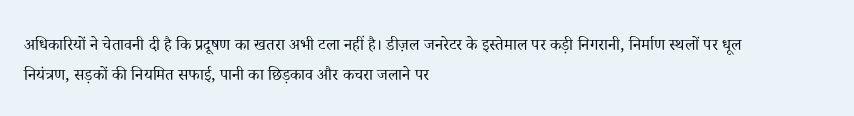अधिकारियों ने चेतावनी दी है कि प्रदूषण का खतरा अभी टला नहीं है। डीज़ल जनरेटर के इस्तेमाल पर कड़ी निगरानी, निर्माण स्थलों पर धूल नियंत्रण, सड़कों की नियमित सफाई, पानी का छिड़काव और कचरा जलाने पर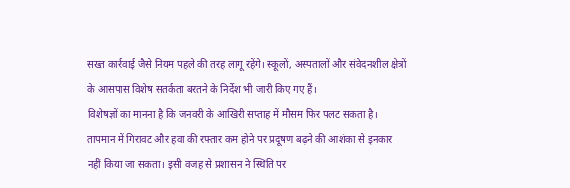सख्त कार्रवाई जैसे नियम पहले की तरह लागू रहेंगे। स्कूलों, अस्पतालों और संवेदनशील क्षेत्रों के आसपास विशेष सतर्कता बरतने के निर्देश भी जारी किए गए हैं।
विशेषज्ञों का मानना है कि जनवरी के आखिरी सप्ताह में मौसम फिर पलट सकता है। तापमान में गिरावट और हवा की रफ्तार कम होने पर प्रदूषण बढ़ने की आशंका से इनकार नहीं किया जा सकता। इसी वजह से प्रशासन ने स्थिति पर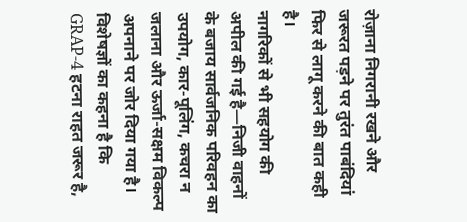रोज़ाना निगरानी रखने और जरूरत पड़ने पर तुरंत पाबंदियां फिर से लागू करने की बात कही है।
नागरिकों से भी सहयोग की अपील की गई है—निजी वाहनों के बजाय सार्वजनिक परिवहन का उपयोग, कार-पूलिंग, कचरा न जलाना और ऊर्जा-सक्षम विकल्प अपनाने पर जोर दिया गया है। विशेषज्ञों का कहना है कि GRAP-4 हटना राहत जरूर है,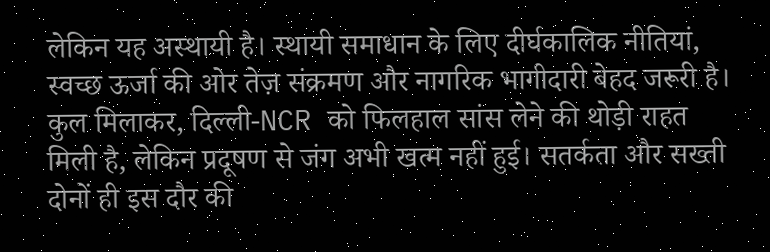लेकिन यह अस्थायी है। स्थायी समाधान के लिए दीर्घकालिक नीतियां, स्वच्छ ऊर्जा की ओर तेज़ संक्रमण और नागरिक भागीदारी बेहद जरूरी है।
कुल मिलाकर, दिल्ली-NCR को फिलहाल सांस लेने की थोड़ी राहत मिली है, लेकिन प्रदूषण से जंग अभी खत्म नहीं हुई। सतर्कता और सख्ती दोनों ही इस दौर की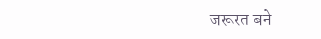जरूरत बने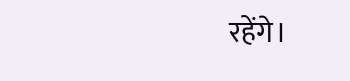रहेंगे।